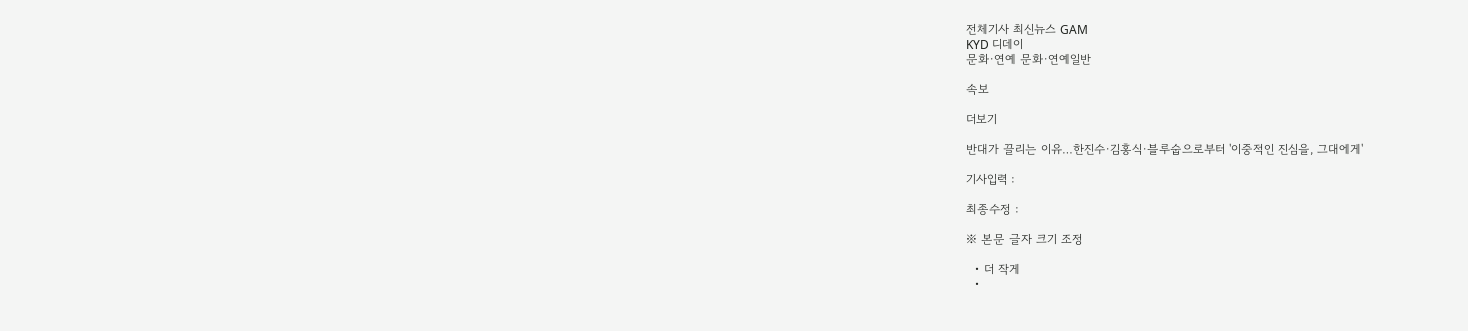전체기사 최신뉴스 GAM
KYD 디데이
문화·연예 문화·연예일반

속보

더보기

반대가 끌리는 이유…한진수·김홍식·블루숩으로부터 '이중적인 진심을, 그대에게'

기사입력 :

최종수정 :

※ 본문 글자 크기 조정

  • 더 작게
  •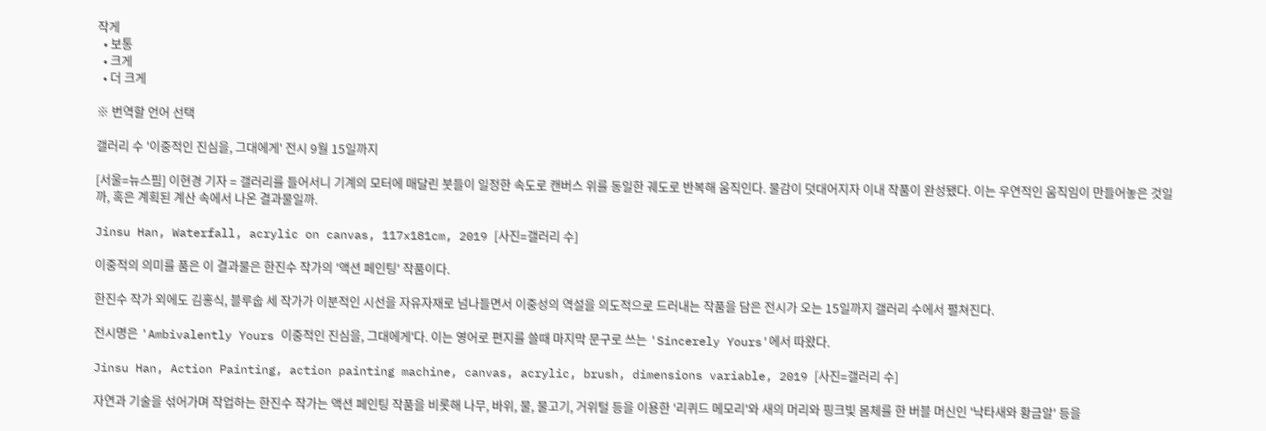작게
  • 보통
  • 크게
  • 더 크게

※ 번역할 언어 선택

갤러리 수 '이중적인 진심을, 그대에게' 전시 9월 15일까지

[서울=뉴스핌] 이현경 기자 = 갤러리를 들어서니 기계의 모터에 매달린 붓들이 일정한 속도로 캔버스 위를 동일한 궤도로 반복해 움직인다. 물감이 덧대어지자 이내 작품이 완성됐다. 이는 우연적인 움직임이 만들어놓은 것일까, 혹은 계획된 계산 속에서 나온 결과물일까.

Jinsu Han, Waterfall, acrylic on canvas, 117x181cm, 2019 [사진=갤러리 수]

이중적의 의미를 품은 이 결과물은 한진수 작가의 '액션 페인팅' 작품이다.

한진수 작가 외에도 김홍식, 블루숩 세 작가가 이분적인 시선을 자유자재로 넘나들면서 이중성의 역설을 의도적으로 드러내는 작품을 담은 전시가 오는 15일까지 갤러리 수에서 펼쳐진다.

전시명은 'Ambivalently Yours 이중적인 진심을, 그대에게'다. 이는 영어로 편지를 쓸때 마지막 문구로 쓰는 'Sincerely Yours'에서 따왔다.

Jinsu Han, Action Painting, action painting machine, canvas, acrylic, brush, dimensions variable, 2019 [사진=갤러리 수]

자연과 기술을 섞어가며 작업하는 한진수 작가는 액션 페인팅 작품을 비롯해 나무, 바위, 물, 물고기, 거위털 등을 이용한 '리퀴드 메모리'와 새의 머리와 핑크빛 몸체를 한 버블 머신인 '낙타새와 황금알' 등을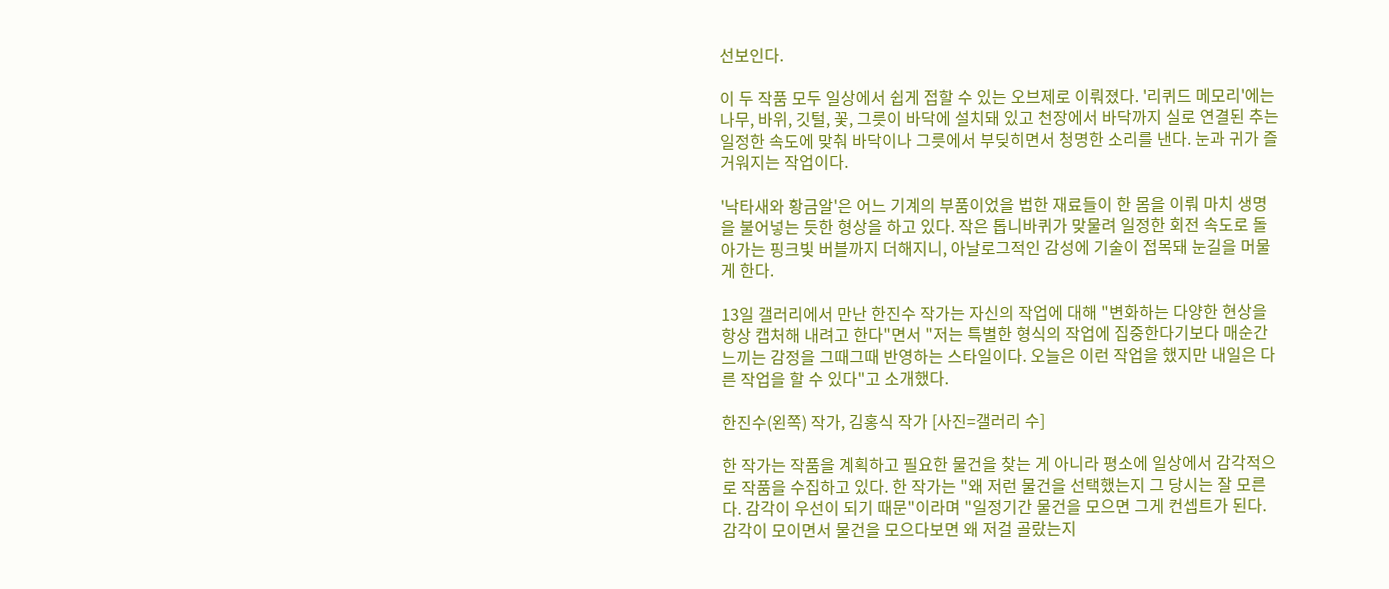선보인다.

이 두 작품 모두 일상에서 쉽게 접할 수 있는 오브제로 이뤄졌다. '리퀴드 메모리'에는 나무, 바위, 깃털, 꽃, 그릇이 바닥에 설치돼 있고 천장에서 바닥까지 실로 연결된 추는 일정한 속도에 맞춰 바닥이나 그릇에서 부딪히면서 청명한 소리를 낸다. 눈과 귀가 즐거워지는 작업이다.

'낙타새와 황금알'은 어느 기계의 부품이었을 법한 재료들이 한 몸을 이뤄 마치 생명을 불어넣는 듯한 형상을 하고 있다. 작은 톱니바퀴가 맞물려 일정한 회전 속도로 돌아가는 핑크빛 버블까지 더해지니, 아날로그적인 감성에 기술이 접목돼 눈길을 머물게 한다.

13일 갤러리에서 만난 한진수 작가는 자신의 작업에 대해 "변화하는 다양한 현상을 항상 캡처해 내려고 한다"면서 "저는 특별한 형식의 작업에 집중한다기보다 매순간 느끼는 감정을 그때그때 반영하는 스타일이다. 오늘은 이런 작업을 했지만 내일은 다른 작업을 할 수 있다"고 소개했다.

한진수(왼쪽) 작가, 김홍식 작가 [사진=갤러리 수]

한 작가는 작품을 계획하고 필요한 물건을 찾는 게 아니라 평소에 일상에서 감각적으로 작품을 수집하고 있다. 한 작가는 "왜 저런 물건을 선택했는지 그 당시는 잘 모른다. 감각이 우선이 되기 때문"이라며 "일정기간 물건을 모으면 그게 컨셉트가 된다. 감각이 모이면서 물건을 모으다보면 왜 저걸 골랐는지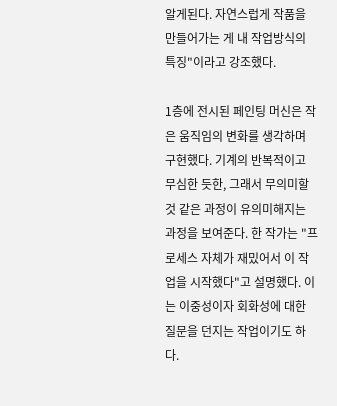알게된다. 자연스럽게 작품을 만들어가는 게 내 작업방식의 특징"이라고 강조했다.

1층에 전시된 페인팅 머신은 작은 움직임의 변화를 생각하며 구현했다. 기계의 반복적이고 무심한 듯한, 그래서 무의미할 것 같은 과정이 유의미해지는 과정을 보여준다. 한 작가는 "프로세스 자체가 재밌어서 이 작업을 시작했다"고 설명했다. 이는 이중성이자 회화성에 대한 질문을 던지는 작업이기도 하다.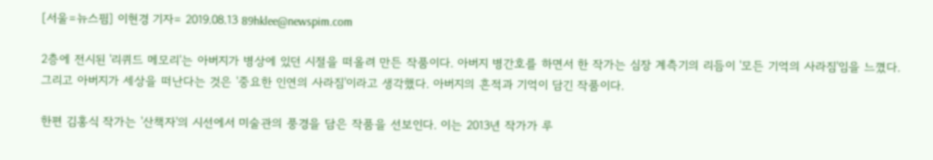[서울=뉴스핌] 이현경 기자= 2019.08.13 89hklee@newspim.com

2층에 전시된 '리퀴드 메모리'는 아버지가 병상에 있던 시절을 떠올려 만든 작품이다. 아버지 병간호를 하면서 한 작가는 심장 계측기의 리듬이 '모든 기억의 사라짐'임을 느꼈다. 그리고 아버지가 세상을 떠난다는 것은 '중요한 인연의 사라짐'이라고 생각했다. 아버지의 흔적과 기억이 담긴 작품이다.

한편 김홍식 작가는 '산책자'의 시선에서 미술관의 풍경을 담은 작품을 선보인다. 이는 2013년 작가가 루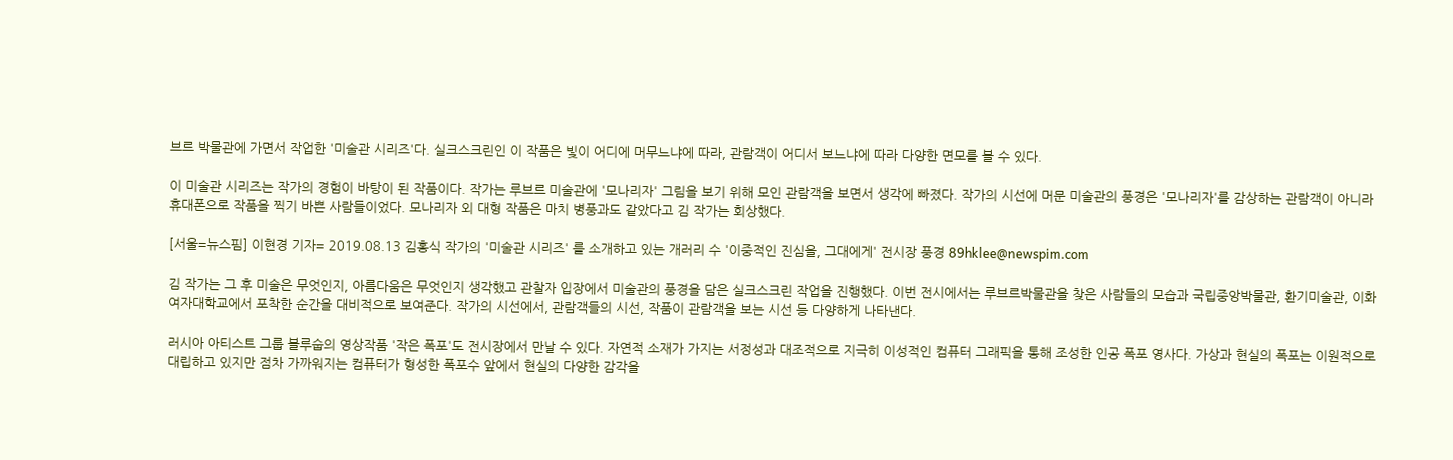브르 박물관에 가면서 작업한 '미술관 시리즈'다. 실크스크린인 이 작품은 빛이 어디에 머무느냐에 따라, 관람객이 어디서 보느냐에 따라 다양한 면모를 볼 수 있다.

이 미술관 시리즈는 작가의 경험이 바탕이 된 작품이다. 작가는 루브르 미술관에 '모나리자' 그림을 보기 위해 모인 관람객을 보면서 생각에 빠졌다. 작가의 시선에 머문 미술관의 풍경은 '모나리자'를 감상하는 관람객이 아니라 휴대폰으로 작품을 찍기 바쁜 사람들이었다. 모나리자 외 대형 작품은 마치 병풍과도 같았다고 김 작가는 회상했다.

[서울=뉴스핌] 이현경 기자= 2019.08.13 김홍식 작가의 '미술관 시리즈' 를 소개하고 있는 개러리 수 '이중적인 진심을, 그대에게' 전시장 풍경 89hklee@newspim.com

김 작가는 그 후 미술은 무엇인지, 아름다움은 무엇인지 생각했고 관찰자 입장에서 미술관의 풍경을 담은 실크스크린 작업을 진행했다. 이번 전시에서는 루브르박물관을 찾은 사람들의 모습과 국립중앙박물관, 환기미술관, 이화여자대학교에서 포착한 순간을 대비적으로 보여준다. 작가의 시선에서, 관람객들의 시선, 작품이 관람객을 보는 시선 등 다양하게 나타낸다.

러시아 아티스트 그룹 블루숩의 영상작품 '작은 폭포'도 전시장에서 만날 수 있다. 자연적 소재가 가지는 서정성과 대조적으로 지극히 이성적인 컴퓨터 그래픽을 통해 조성한 인공 폭포 영사다. 가상과 현실의 폭포는 이원적으로 대립하고 있지만 점차 가까워지는 컴퓨터가 형성한 폭포수 앞에서 현실의 다양한 감각을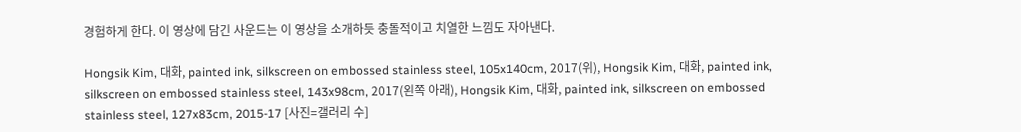경험하게 한다. 이 영상에 담긴 사운드는 이 영상을 소개하듯 충돌적이고 치열한 느낌도 자아낸다.

Hongsik Kim, 대화, painted ink, silkscreen on embossed stainless steel, 105x140cm, 2017(위), Hongsik Kim, 대화, painted ink, silkscreen on embossed stainless steel, 143x98cm, 2017(왼쪽 아래), Hongsik Kim, 대화, painted ink, silkscreen on embossed stainless steel, 127x83cm, 2015-17 [사진=갤러리 수]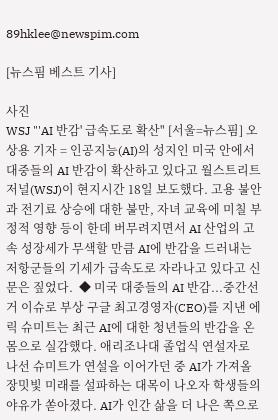89hklee@newspim.com

[뉴스핌 베스트 기사]

사진
WSJ "'AI 반감' 급속도로 확산" [서울=뉴스핌] 오상용 기자 = 인공지능(AI)의 성지인 미국 안에서 대중들의 AI 반감이 확산하고 있다고 월스트리트저널(WSJ)이 현지시간 18일 보도했다. 고용 불안과 전기료 상승에 대한 불만, 자녀 교육에 미칠 부정적 영향 등이 한데 버무려지면서 AI 산업의 고속 성장세가 무색할 만큼 AI에 반감을 드러내는 저항군들의 기세가 급속도로 자라나고 있다고 신문은 짚었다.  ◆ 미국 대중들의 AI 반감...중간선거 이슈로 부상 구글 최고경영자(CEO)를 지낸 에릭 슈미트는 최근 AI에 대한 청년들의 반감을 온몸으로 실감했다. 애리조나대 졸업식 연설자로 나선 슈미트가 연설을 이어가던 중 AI가 가져올 장밋빛 미래를 설파하는 대목이 나오자 학생들의 야유가 쏟아졌다. AI가 인간 삶을 더 나은 쪽으로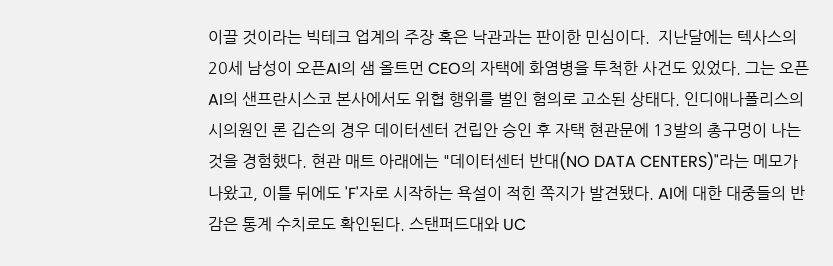이끌 것이라는 빅테크 업계의 주장 혹은 낙관과는 판이한 민심이다.  지난달에는 텍사스의 20세 남성이 오픈AI의 샘 올트먼 CEO의 자택에 화염병을 투척한 사건도 있었다. 그는 오픈AI의 샌프란시스코 본사에서도 위협 행위를 벌인 혐의로 고소된 상태다. 인디애나폴리스의 시의원인 론 깁슨의 경우 데이터센터 건립안 승인 후 자택 현관문에 13발의 총구멍이 나는 것을 경험했다. 현관 매트 아래에는 "데이터센터 반대(NO DATA CENTERS)"라는 메모가 나왔고, 이틀 뒤에도 'F'자로 시작하는 욕설이 적힌 쪽지가 발견됐다. AI에 대한 대중들의 반감은 통계 수치로도 확인된다. 스탠퍼드대와 UC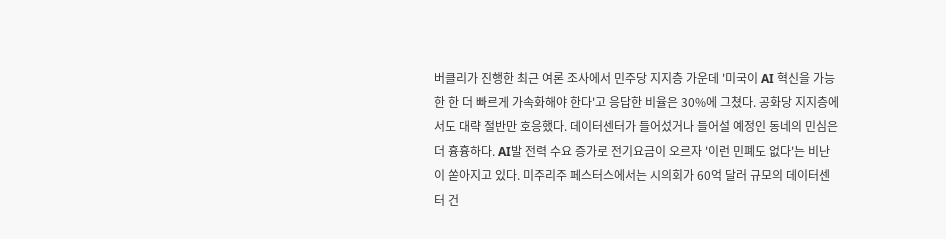버클리가 진행한 최근 여론 조사에서 민주당 지지층 가운데 '미국이 AI 혁신을 가능한 한 더 빠르게 가속화해야 한다'고 응답한 비율은 30%에 그쳤다. 공화당 지지층에서도 대략 절반만 호응했다. 데이터센터가 들어섰거나 들어설 예정인 동네의 민심은 더 흉흉하다. AI발 전력 수요 증가로 전기요금이 오르자 '이런 민폐도 없다'는 비난이 쏟아지고 있다. 미주리주 페스터스에서는 시의회가 60억 달러 규모의 데이터센터 건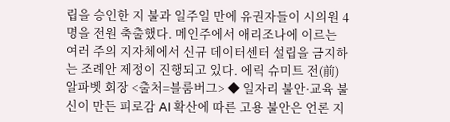립을 승인한 지 불과 일주일 만에 유권자들이 시의원 4명을 전원 축출했다. 메인주에서 애리조나에 이르는 여러 주의 지자체에서 신규 데이터센터 설립을 금지하는 조례안 제정이 진행되고 있다. 에릭 슈미트 전(前) 알파벳 회장 <출처=블룸버그> ◆ 일자리 불안·교육 불신이 만든 피로감 AI 확산에 따른 고용 불안은 언론 지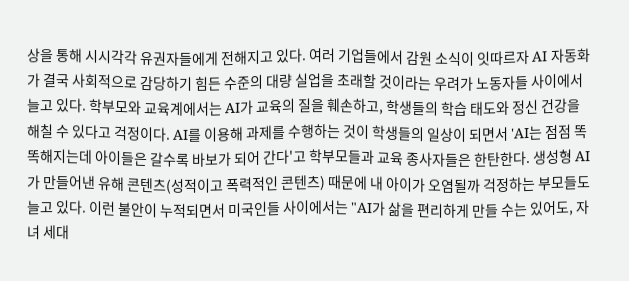상을 통해 시시각각 유권자들에게 전해지고 있다. 여러 기업들에서 감원 소식이 잇따르자 AI 자동화가 결국 사회적으로 감당하기 힘든 수준의 대량 실업을 초래할 것이라는 우려가 노동자들 사이에서 늘고 있다. 학부모와 교육계에서는 AI가 교육의 질을 훼손하고, 학생들의 학습 태도와 정신 건강을 해칠 수 있다고 걱정이다. AI를 이용해 과제를 수행하는 것이 학생들의 일상이 되면서 'AI는 점점 똑똑해지는데 아이들은 갈수록 바보가 되어 간다'고 학부모들과 교육 종사자들은 한탄한다. 생성형 AI가 만들어낸 유해 콘텐츠(성적이고 폭력적인 콘텐츠) 때문에 내 아이가 오염될까 걱정하는 부모들도 늘고 있다. 이런 불안이 누적되면서 미국인들 사이에서는 "AI가 삶을 편리하게 만들 수는 있어도, 자녀 세대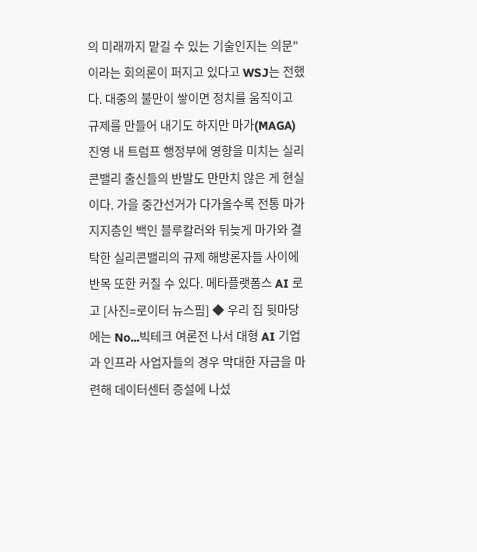의 미래까지 맡길 수 있는 기술인지는 의문"이라는 회의론이 퍼지고 있다고 WSJ는 전했다. 대중의 불만이 쌓이면 정치를 움직이고 규제를 만들어 내기도 하지만 마가(MAGA) 진영 내 트럼프 행정부에 영향을 미치는 실리콘밸리 출신들의 반발도 만만치 않은 게 현실이다. 가을 중간선거가 다가올수록 전통 마가 지지층인 백인 블루칼러와 뒤늦게 마가와 결탁한 실리콘밸리의 규제 해방론자들 사이에 반목 또한 커질 수 있다. 메타플랫폼스 AI 로고 [사진=로이터 뉴스핌] ◆ 우리 집 뒷마당에는 No...빅테크 여론전 나서 대형 AI 기업과 인프라 사업자들의 경우 막대한 자금을 마련해 데이터센터 증설에 나섰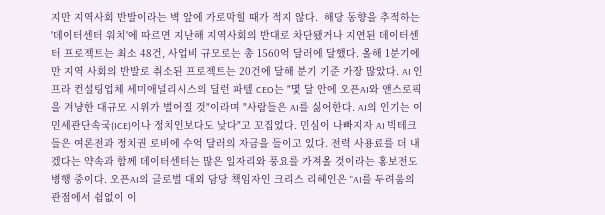지만 지역사회 반발이라는 벽 앞에 가로막힐 때가 적지 않다.  해당 동향을 추적하는 '데이터센터 워치'에 따르면 지난해 지역사회의 반대로 차단됐거나 지연된 데이터센터 프로젝트는 최소 48건, 사업비 규모로는 총 1560억 달러에 달했다. 올해 1분기에만 지역 사회의 반발로 취소된 프로젝트는 20건에 달해 분기 기준 가장 많았다. AI 인프라 컨설팅업체 세미애널리시스의 딜런 파텔 CEO는 "몇 달 안에 오픈AI와 앤스로픽을 겨냥한 대규모 시위가 벌어질 것"이라며 "사람들은 AI를 싫어한다. AI의 인기는 이민세관단속국(ICE)이나 정치인보다도 낮다"고 꼬집었다. 민심이 나빠지자 AI 빅테크들은 여론전과 정치권 로비에 수억 달러의 자금을 들이고 있다. 전력 사용료를 더 내겠다는 약속과 함께 데이터센터는 많은 일자리와 풍요를 가져올 것이라는 홍보전도 병행 중이다. 오픈AI의 글로벌 대외 담당 책임자인 크리스 리헤인은 "AI를 두려움의 관점에서 쉼없이 이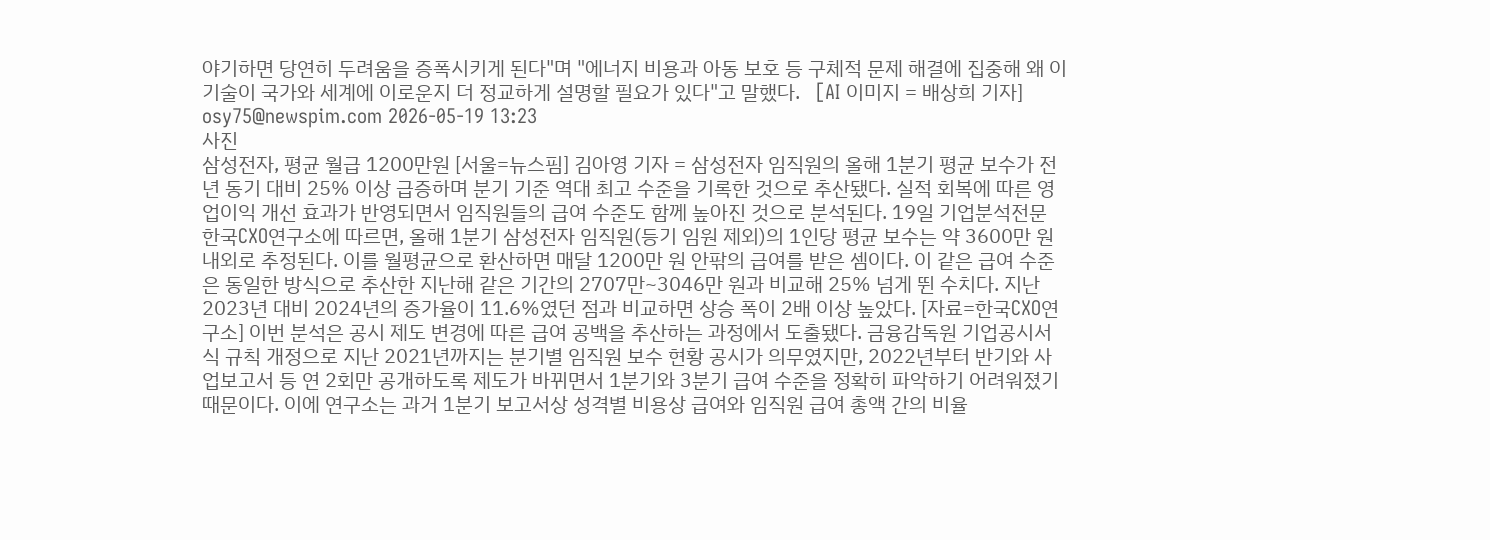야기하면 당연히 두려움을 증폭시키게 된다"며 "에너지 비용과 아동 보호 등 구체적 문제 해결에 집중해 왜 이 기술이 국가와 세계에 이로운지 더 정교하게 설명할 필요가 있다"고 말했다.   [AI 이미지 = 배상희 기자] osy75@newspim.com 2026-05-19 13:23
사진
삼성전자, 평균 월급 1200만원 [서울=뉴스핌] 김아영 기자 = 삼성전자 임직원의 올해 1분기 평균 보수가 전년 동기 대비 25% 이상 급증하며 분기 기준 역대 최고 수준을 기록한 것으로 추산됐다. 실적 회복에 따른 영업이익 개선 효과가 반영되면서 임직원들의 급여 수준도 함께 높아진 것으로 분석된다. 19일 기업분석전문 한국CXO연구소에 따르면, 올해 1분기 삼성전자 임직원(등기 임원 제외)의 1인당 평균 보수는 약 3600만 원 내외로 추정된다. 이를 월평균으로 환산하면 매달 1200만 원 안팎의 급여를 받은 셈이다. 이 같은 급여 수준은 동일한 방식으로 추산한 지난해 같은 기간의 2707만~3046만 원과 비교해 25% 넘게 뛴 수치다. 지난 2023년 대비 2024년의 증가율이 11.6%였던 점과 비교하면 상승 폭이 2배 이상 높았다. [자료=한국CXO연구소] 이번 분석은 공시 제도 변경에 따른 급여 공백을 추산하는 과정에서 도출됐다. 금융감독원 기업공시서식 규칙 개정으로 지난 2021년까지는 분기별 임직원 보수 현황 공시가 의무였지만, 2022년부터 반기와 사업보고서 등 연 2회만 공개하도록 제도가 바뀌면서 1분기와 3분기 급여 수준을 정확히 파악하기 어려워졌기 때문이다. 이에 연구소는 과거 1분기 보고서상 성격별 비용상 급여와 임직원 급여 총액 간의 비율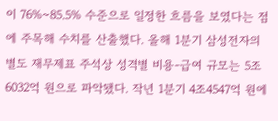이 76%~85.5% 수준으로 일정한 흐름을 보였다는 점에 주목해 수치를 산출했다. 올해 1분기 삼성전자의 별도 재무제표 주석상 성격별 비용-급여 규모는 5조6032억 원으로 파악됐다. 작년 1분기 4조4547억 원에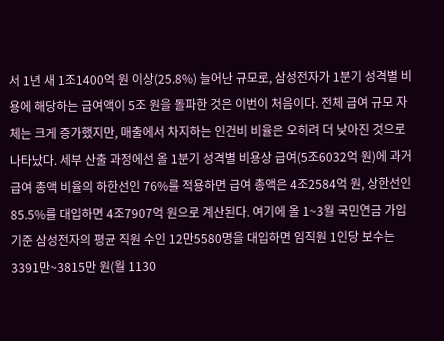서 1년 새 1조1400억 원 이상(25.8%) 늘어난 규모로, 삼성전자가 1분기 성격별 비용에 해당하는 급여액이 5조 원을 돌파한 것은 이번이 처음이다. 전체 급여 규모 자체는 크게 증가했지만, 매출에서 차지하는 인건비 비율은 오히려 더 낮아진 것으로 나타났다. 세부 산출 과정에선 올 1분기 성격별 비용상 급여(5조6032억 원)에 과거 급여 총액 비율의 하한선인 76%를 적용하면 급여 총액은 4조2584억 원, 상한선인 85.5%를 대입하면 4조7907억 원으로 계산된다. 여기에 올 1~3월 국민연금 가입 기준 삼성전자의 평균 직원 수인 12만5580명을 대입하면 임직원 1인당 보수는 3391만~3815만 원(월 1130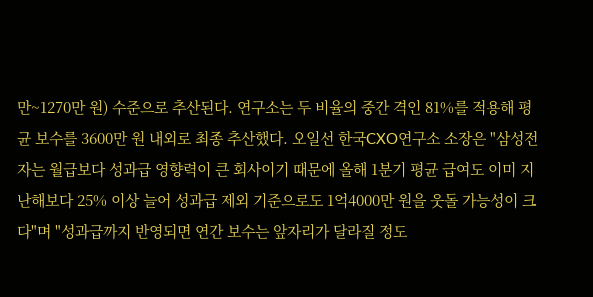만~1270만 원) 수준으로 추산된다. 연구소는 두 비율의 중간 격인 81%를 적용해 평균 보수를 3600만 원 내외로 최종 추산했다. 오일선 한국CXO연구소 소장은 "삼성전자는 월급보다 성과급 영향력이 큰 회사이기 때문에 올해 1분기 평균 급여도 이미 지난해보다 25% 이상 늘어 성과급 제외 기준으로도 1억4000만 원을 웃돌 가능성이 크다"며 "성과급까지 반영되면 연간 보수는 앞자리가 달라질 정도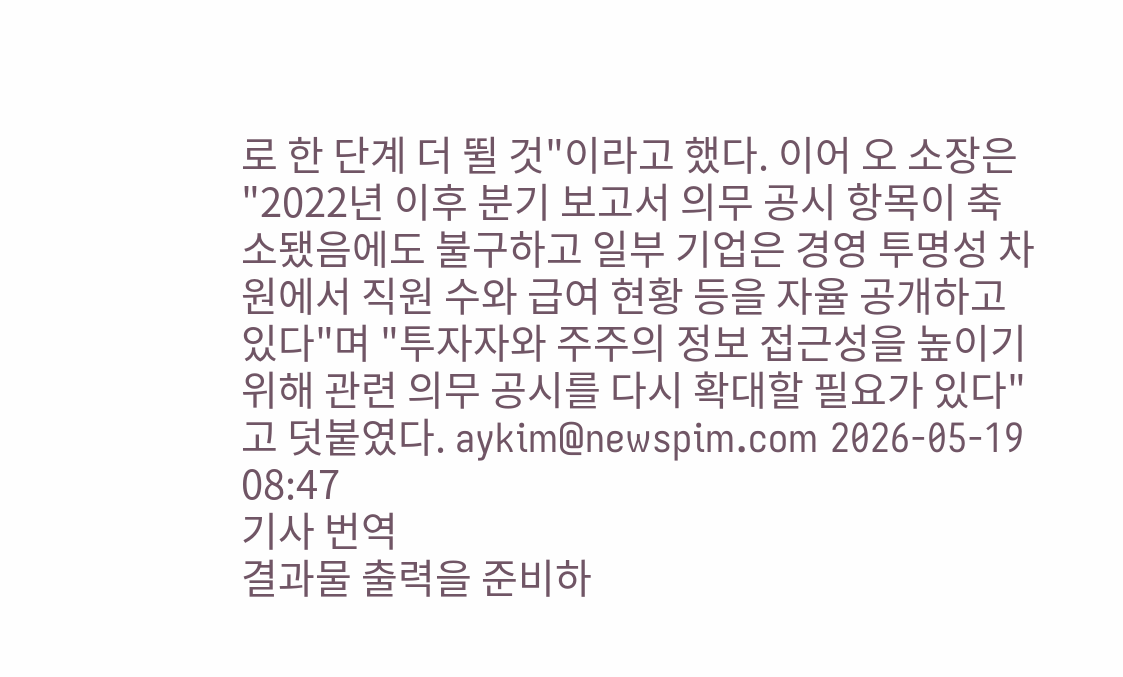로 한 단계 더 뛸 것"이라고 했다. 이어 오 소장은 "2022년 이후 분기 보고서 의무 공시 항목이 축소됐음에도 불구하고 일부 기업은 경영 투명성 차원에서 직원 수와 급여 현황 등을 자율 공개하고 있다"며 "투자자와 주주의 정보 접근성을 높이기 위해 관련 의무 공시를 다시 확대할 필요가 있다"고 덧붙였다. aykim@newspim.com 2026-05-19 08:47
기사 번역
결과물 출력을 준비하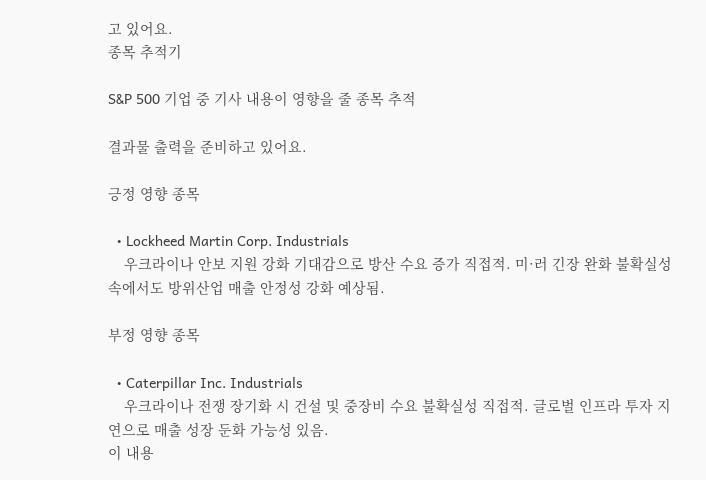고 있어요.
종목 추적기

S&P 500 기업 중 기사 내용이 영향을 줄 종목 추적

결과물 출력을 준비하고 있어요.

긍정 영향 종목

  • Lockheed Martin Corp. Industrials
    우크라이나 안보 지원 강화 기대감으로 방산 수요 증가 직접적. 미·러 긴장 완화 불확실성 속에서도 방위산업 매출 안정성 강화 예상됨.

부정 영향 종목

  • Caterpillar Inc. Industrials
    우크라이나 전쟁 장기화 시 건설 및 중장비 수요 불확실성 직접적. 글로벌 인프라 투자 지연으로 매출 성장 둔화 가능성 있음.
이 내용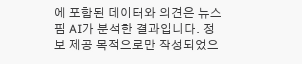에 포함된 데이터와 의견은 뉴스핌 AI가 분석한 결과입니다. 정보 제공 목적으로만 작성되었으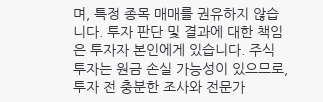며, 특정 종목 매매를 권유하지 않습니다. 투자 판단 및 결과에 대한 책임은 투자자 본인에게 있습니다. 주식 투자는 원금 손실 가능성이 있으므로, 투자 전 충분한 조사와 전문가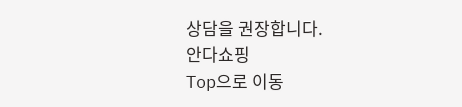상담을 권장합니다.
안다쇼핑
Top으로 이동